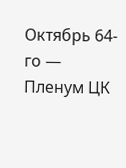Октябрь 64-го — Пленум ЦК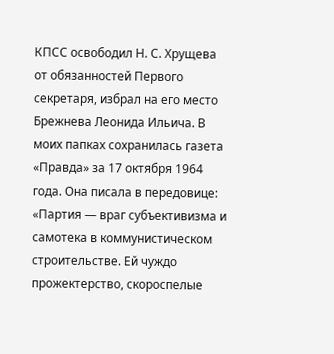КПСС освободил Н. С. Хрущева от обязанностей Первого секретаря, избрал на его место Брежнева Леонида Ильича. В моих папках сохранилась газета «Правда» за 17 октября 1964 года. Она писала в передовице: «Партия — враг субъективизма и самотека в коммунистическом строительстве. Ей чуждо прожектерство, скороспелые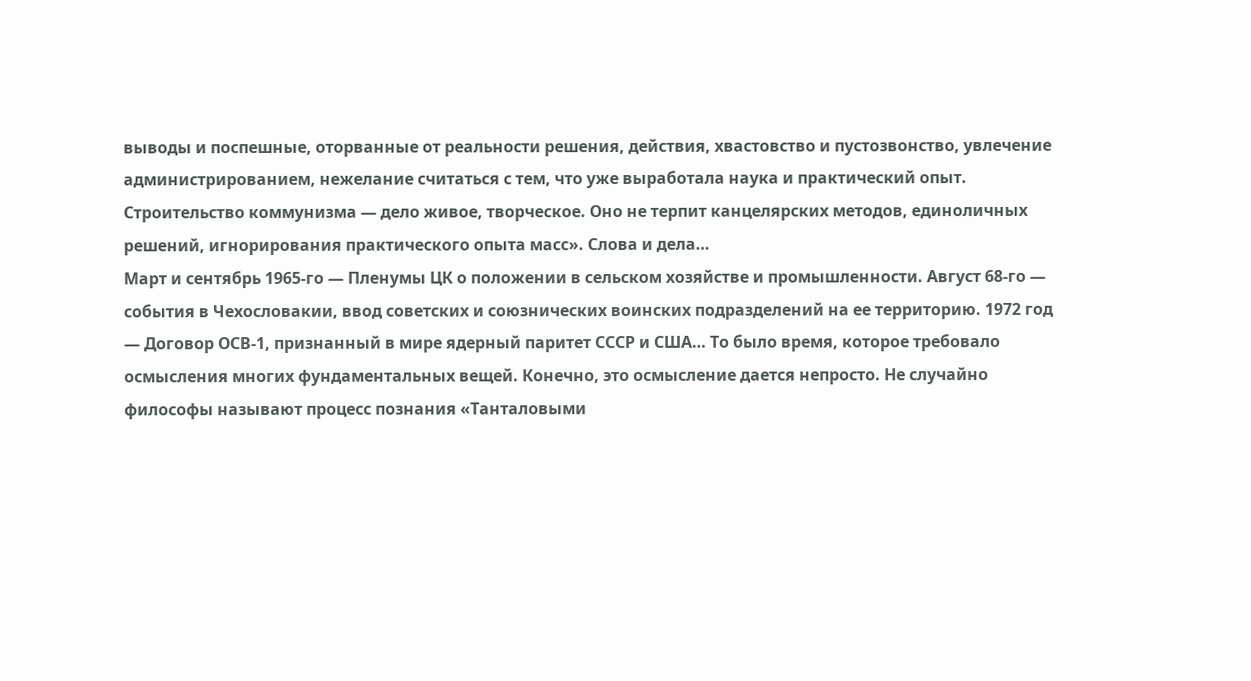выводы и поспешные, оторванные от реальности решения, действия, хвастовство и пустозвонство, увлечение администрированием, нежелание считаться с тем, что уже выработала наука и практический опыт. Строительство коммунизма — дело живое, творческое. Оно не терпит канцелярских методов, единоличных решений, игнорирования практического опыта масс». Слова и дела…
Март и сентябрь 1965-го — Пленумы ЦК о положении в сельском хозяйстве и промышленности. Август 68-го — события в Чехословакии, ввод советских и союзнических воинских подразделений на ее территорию. 1972 год — Договор ОСВ-1, признанный в мире ядерный паритет СССР и США… То было время, которое требовало осмысления многих фундаментальных вещей. Конечно, это осмысление дается непросто. Не случайно философы называют процесс познания «Танталовыми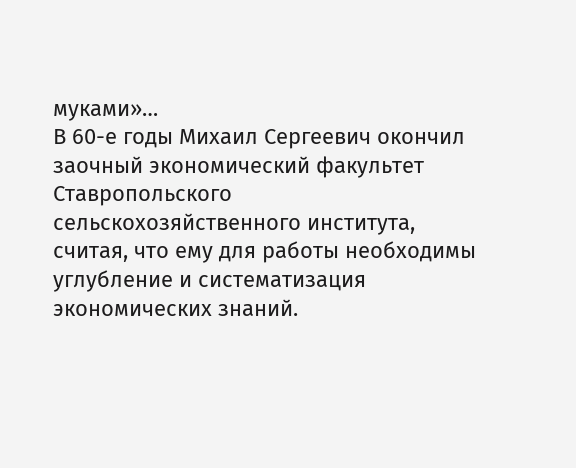муками»…
В 60-е годы Михаил Сергеевич окончил заочный экономический факультет Ставропольского сельскохозяйственного института, считая, что ему для работы необходимы углубление и систематизация экономических знаний.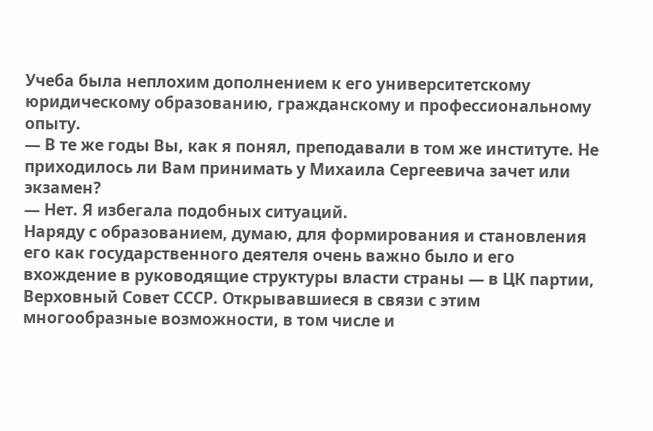Учеба была неплохим дополнением к его университетскому юридическому образованию, гражданскому и профессиональному опыту.
— В те же годы Вы, как я понял, преподавали в том же институте. Не приходилось ли Вам принимать у Михаила Сергеевича зачет или экзамен?
— Нет. Я избегала подобных ситуаций.
Наряду с образованием, думаю, для формирования и становления его как государственного деятеля очень важно было и его вхождение в руководящие структуры власти страны — в ЦК партии, Верховный Совет СССР. Открывавшиеся в связи с этим многообразные возможности, в том числе и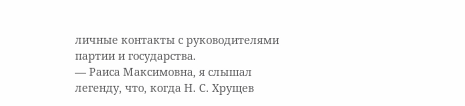личные контакты с руководителями партии и государства.
— Раиса Максимовна, я слышал легенду, что, когда Н. С. Хрущев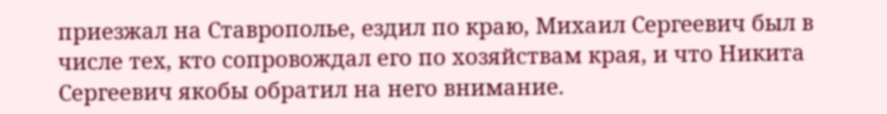приезжал на Ставрополье, ездил по краю, Михаил Сергеевич был в числе тех, кто сопровождал его по хозяйствам края, и что Никита Сергеевич якобы обратил на него внимание.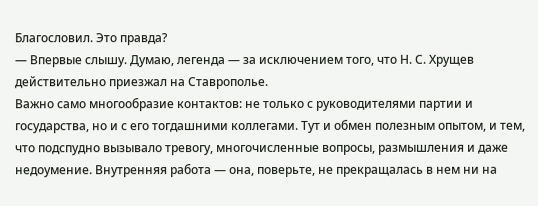Благословил. Это правда?
— Впервые слышу. Думаю, легенда — за исключением того, что Н. С. Хрущев действительно приезжал на Ставрополье.
Важно само многообразие контактов: не только с руководителями партии и государства, но и с его тогдашними коллегами. Тут и обмен полезным опытом, и тем, что подспудно вызывало тревогу, многочисленные вопросы, размышления и даже недоумение. Внутренняя работа — она, поверьте, не прекращалась в нем ни на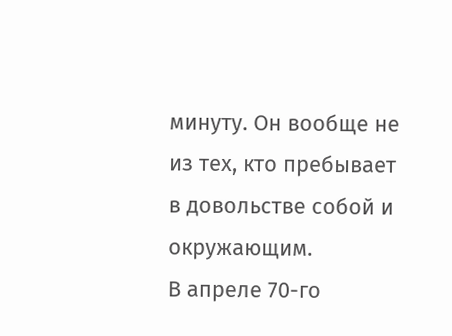минуту. Он вообще не из тех, кто пребывает в довольстве собой и окружающим.
В апреле 70-го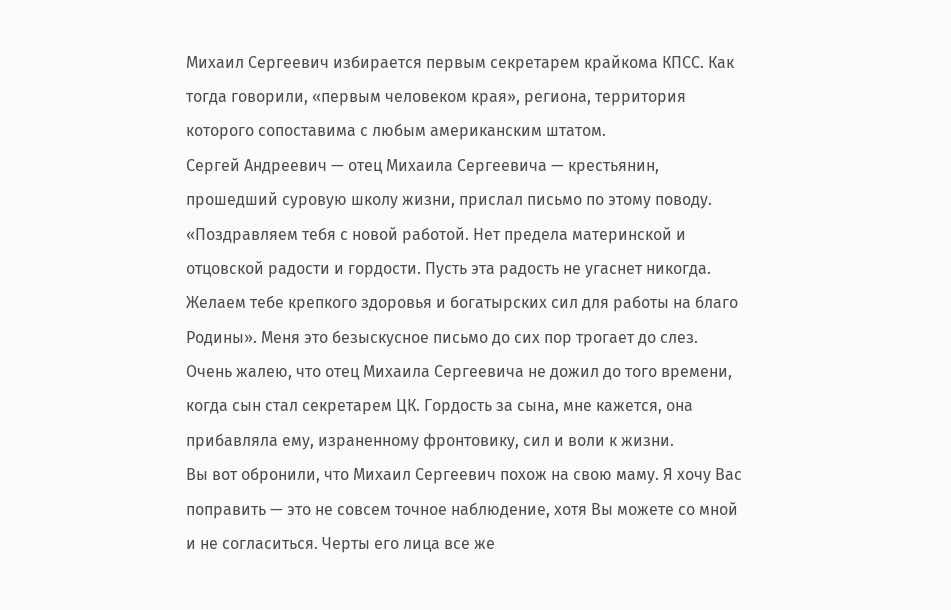Михаил Сергеевич избирается первым секретарем крайкома КПСС. Как тогда говорили, «первым человеком края», региона, территория которого сопоставима с любым американским штатом.
Сергей Андреевич — отец Михаила Сергеевича — крестьянин, прошедший суровую школу жизни, прислал письмо по этому поводу. «Поздравляем тебя с новой работой. Нет предела материнской и отцовской радости и гордости. Пусть эта радость не угаснет никогда. Желаем тебе крепкого здоровья и богатырских сил для работы на благо Родины». Меня это безыскусное письмо до сих пор трогает до слез.
Очень жалею, что отец Михаила Сергеевича не дожил до того времени, когда сын стал секретарем ЦК. Гордость за сына, мне кажется, она прибавляла ему, израненному фронтовику, сил и воли к жизни.
Вы вот обронили, что Михаил Сергеевич похож на свою маму. Я хочу Вас поправить — это не совсем точное наблюдение, хотя Вы можете со мной и не согласиться. Черты его лица все же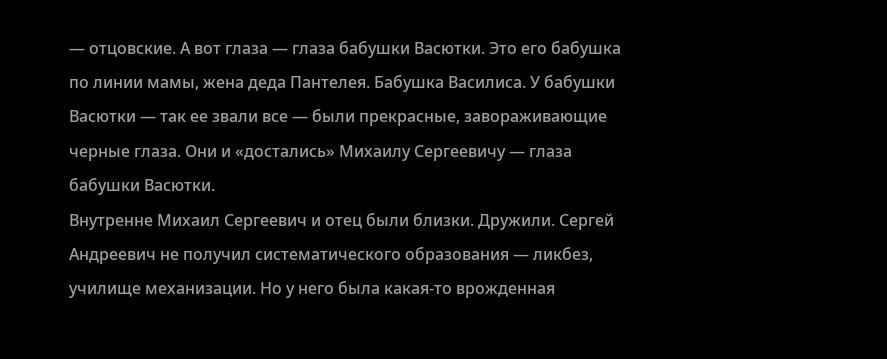— отцовские. А вот глаза — глаза бабушки Васютки. Это его бабушка по линии мамы, жена деда Пантелея. Бабушка Василиса. У бабушки Васютки — так ее звали все — были прекрасные, завораживающие черные глаза. Они и «достались» Михаилу Сергеевичу — глаза бабушки Васютки.
Внутренне Михаил Сергеевич и отец были близки. Дружили. Сергей Андреевич не получил систематического образования — ликбез, училище механизации. Но у него была какая-то врожденная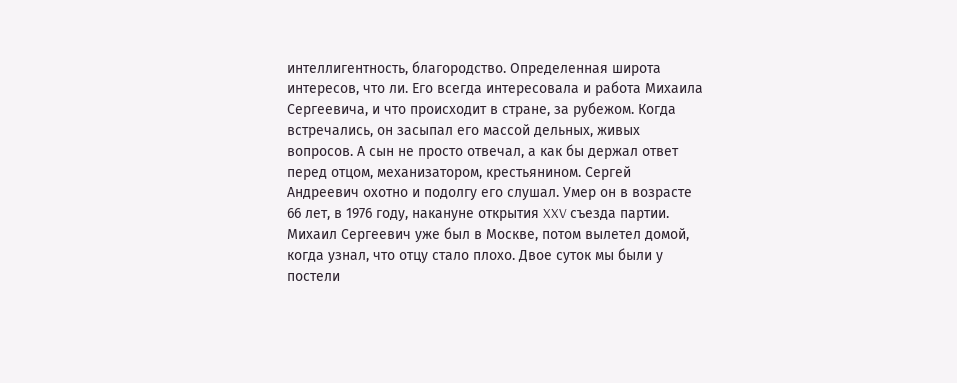интеллигентность, благородство. Определенная широта интересов, что ли. Его всегда интересовала и работа Михаила Сергеевича, и что происходит в стране, за рубежом. Когда встречались, он засыпал его массой дельных, живых вопросов. А сын не просто отвечал, а как бы держал ответ перед отцом, механизатором, крестьянином. Сергей Андреевич охотно и подолгу его слушал. Умер он в возрасте 66 лет, в 1976 году, накануне открытия XXV съезда партии. Михаил Сергеевич уже был в Москве, потом вылетел домой, когда узнал, что отцу стало плохо. Двое суток мы были у постели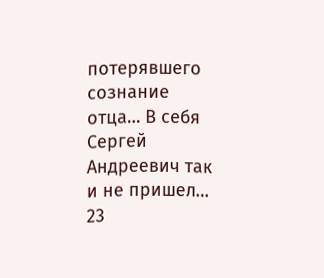потерявшего сознание отца… В себя Сергей Андреевич так и не пришел… 23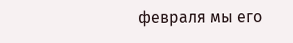февраля мы его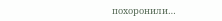похоронили…